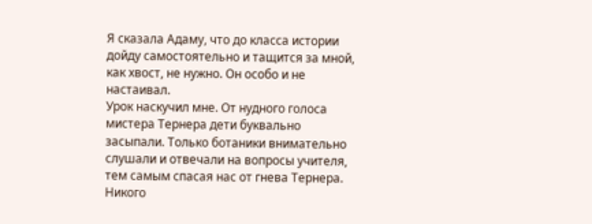Я сказала Адаму, что до класса истории дойду самостоятельно и тащится за мной, как хвост, не нужно. Он особо и не настаивал.
Урок наскучил мне. От нудного голоса мистера Тернера дети буквально засыпали. Только ботаники внимательно слушали и отвечали на вопросы учителя, тем самым спасая нас от гнева Тернера. Никого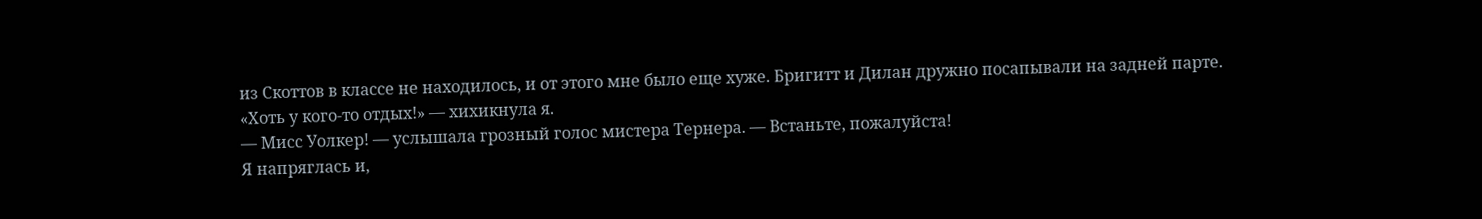из Скоттов в классе не находилось, и от этого мне было еще хуже. Бригитт и Дилан дружно посапывали на задней парте.
«Хоть у кого-то отдых!» — хихикнула я.
— Мисс Уолкер! — услышала грозный голос мистера Тернера. — Встаньте, пожалуйста!
Я напряглась и,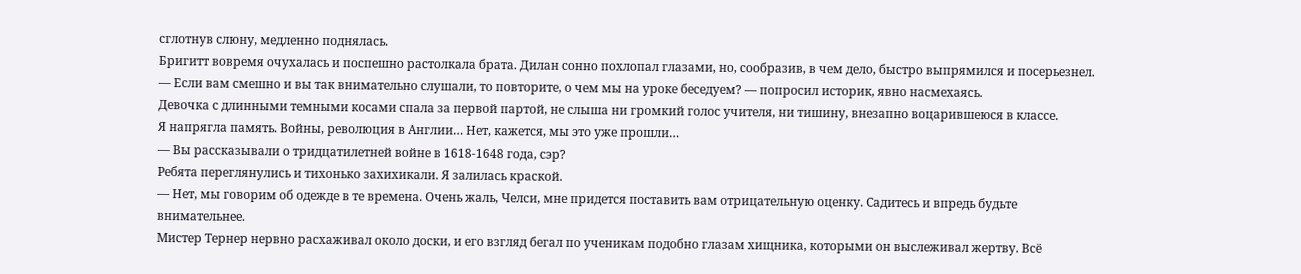сглотнув слюну, медленно поднялась.
Бригитт вовремя очухалась и поспешно растолкала брата. Дилан сонно похлопал глазами, но, сообразив, в чем дело, быстро выпрямился и посерьезнел.
— Если вам смешно и вы так внимательно слушали, то повторите, о чем мы на уроке беседуем? — попросил историк, явно насмехаясь.
Девочка с длинными темными косами спала за первой партой, не слыша ни громкий голос учителя, ни тишину, внезапно воцарившеюся в классе.
Я напрягла память. Войны, революция в Англии… Нет, кажется, мы это уже прошли…
— Вы рассказывали о тридцатилетней войне в 1618-1648 года, сэр?
Ребята переглянулись и тихонько захихикали. Я залилась краской.
— Нет, мы говорим об одежде в те времена. Очень жаль, Челси, мне придется поставить вам отрицательную оценку. Садитесь и впредь будьте внимательнее.
Мистер Тернер нервно расхаживал около доски, и его взгляд бегал по ученикам подобно глазам хищника, которыми он выслеживал жертву. Всё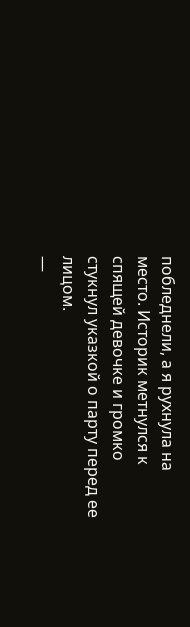побледнели, а я рухнула на место. Историк метнулся к спящей девочке и громко стукнул указкой о парту перед ее лицом.
—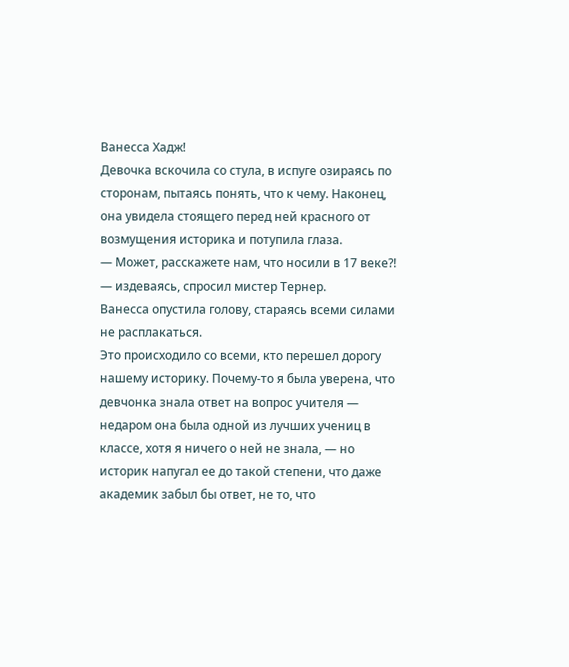Ванесса Хадж!
Девочка вскочила со стула, в испуге озираясь по сторонам, пытаясь понять, что к чему. Наконец, она увидела стоящего перед ней красного от возмущения историка и потупила глаза.
— Может, расскажете нам, что носили в 17 веке?! — издеваясь, спросил мистер Тернер.
Ванесса опустила голову, стараясь всеми силами не расплакаться.
Это происходило со всеми, кто перешел дорогу нашему историку. Почему-то я была уверена, что девчонка знала ответ на вопрос учителя — недаром она была одной из лучших учениц в классе, хотя я ничего о ней не знала, — но историк напугал ее до такой степени, что даже академик забыл бы ответ, не то, что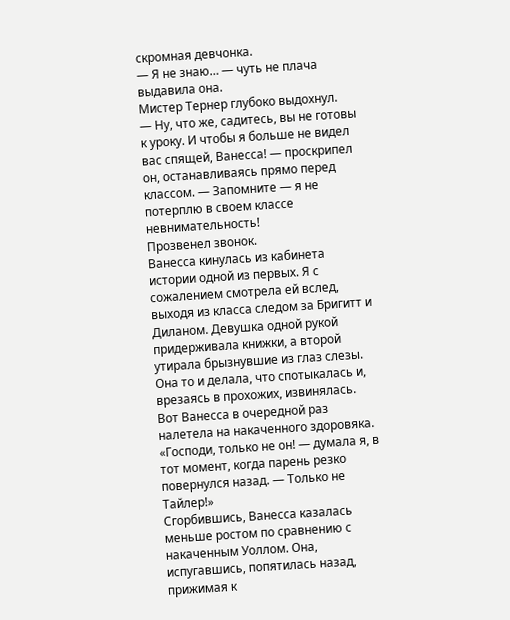скромная девчонка.
— Я не знаю… — чуть не плача выдавила она.
Мистер Тернер глубоко выдохнул.
— Ну, что же, садитесь, вы не готовы к уроку. И чтобы я больше не видел вас спящей, Ванесса! — проскрипел он, останавливаясь прямо перед классом. — Запомните — я не потерплю в своем классе невнимательность!
Прозвенел звонок.
Ванесса кинулась из кабинета истории одной из первых. Я с сожалением смотрела ей вслед, выходя из класса следом за Бригитт и Диланом. Девушка одной рукой придерживала книжки, а второй утирала брызнувшие из глаз слезы. Она то и делала, что спотыкалась и, врезаясь в прохожих, извинялась. Вот Ванесса в очередной раз налетела на накаченного здоровяка.
«Господи, только не он! — думала я, в тот момент, когда парень резко повернулся назад. — Только не Тайлер!»
Сгорбившись, Ванесса казалась меньше ростом по сравнению с накаченным Уоллом. Она, испугавшись, попятилась назад, прижимая к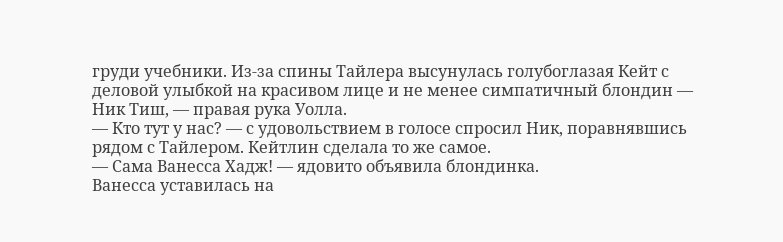груди учебники. Из-за спины Тайлера высунулась голубоглазая Кейт с деловой улыбкой на красивом лице и не менее симпатичный блондин — Ник Тиш, — правая рука Уолла.
— Кто тут у нас? — с удовольствием в голосе спросил Ник, поравнявшись рядом с Тайлером. Кейтлин сделала то же самое.
— Сама Ванесса Хадж! — ядовито объявила блондинка.
Ванесса уставилась на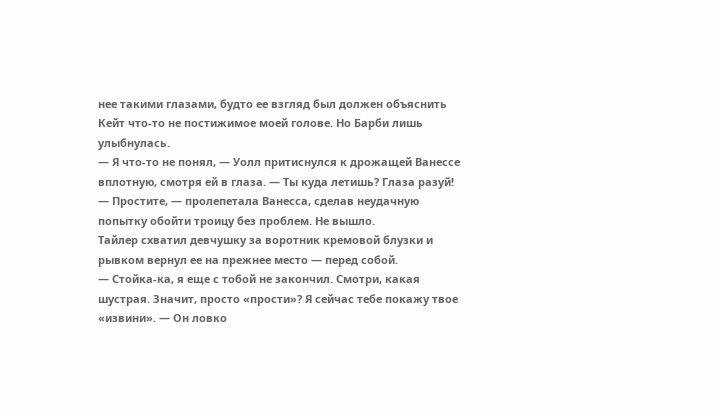нее такими глазами, будто ее взгляд был должен объяснить Кейт что-то не постижимое моей голове. Но Барби лишь улыбнулась.
— Я что-то не понял, — Уолл притиснулся к дрожащей Ванессе вплотную, смотря ей в глаза. — Ты куда летишь? Глаза разуй!
— Простите, — пролепетала Ванесса, сделав неудачную попытку обойти троицу без проблем. Не вышло.
Тайлер схватил девчушку за воротник кремовой блузки и рывком вернул ее на прежнее место — перед собой.
— Стойка-ка, я еще с тобой не закончил. Смотри, какая шустрая. Значит, просто «прости»? Я сейчас тебе покажу твое «извини». — Он ловко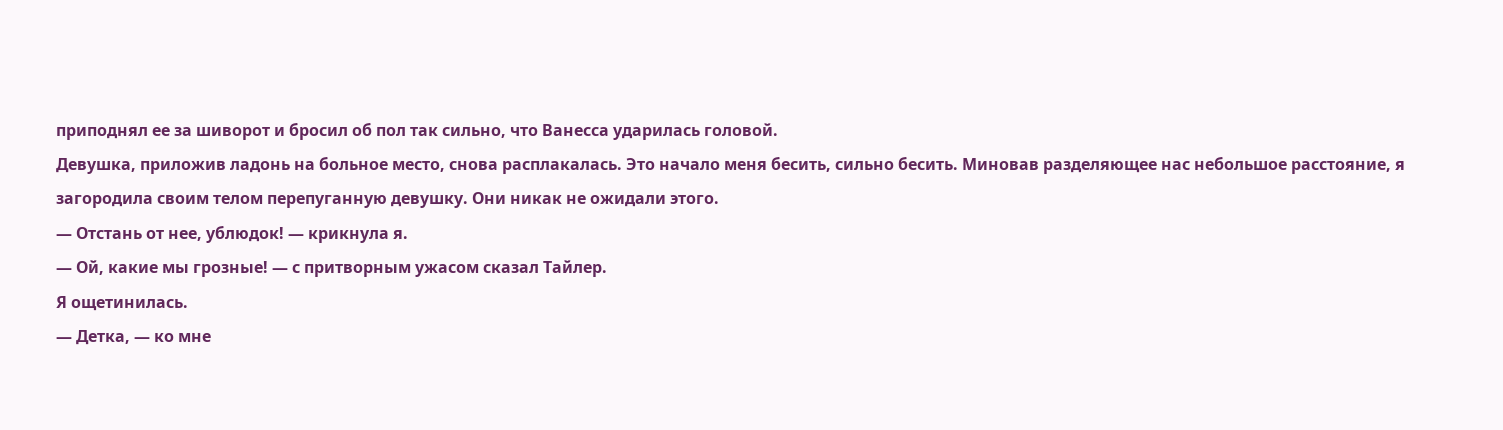приподнял ее за шиворот и бросил об пол так сильно, что Ванесса ударилась головой.
Девушка, приложив ладонь на больное место, снова расплакалась. Это начало меня бесить, сильно бесить. Миновав разделяющее нас небольшое расстояние, я загородила своим телом перепуганную девушку. Они никак не ожидали этого.
— Отстань от нее, ублюдок! — крикнула я.
— Ой, какие мы грозные! — с притворным ужасом сказал Тайлер.
Я ощетинилась.
— Детка, — ко мне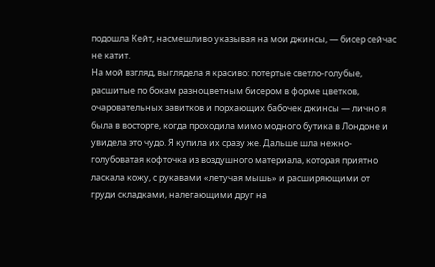подошла Кейт, насмешливо указывая на мои джинсы, — бисер сейчас не катит.
На мой взгляд, выглядела я красиво: потертые светло-голубые, расшитые по бокам разноцветным бисером в форме цветков, очаровательных завитков и порхающих бабочек джинсы — лично я была в восторге, когда проходила мимо модного бутика в Лондоне и увидела это чудо. Я купила их сразу же. Дальше шла нежно-голубоватая кофточка из воздушного материала, которая приятно ласкала кожу, с рукавами «летучая мышь» и расширяющими от груди складками, налегающими друг на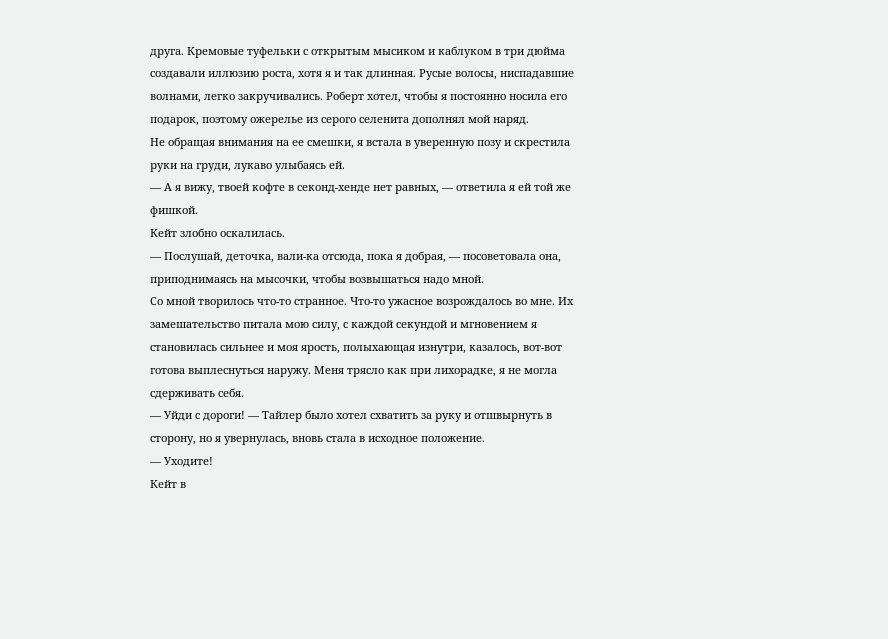друга. Кремовые туфельки с открытым мысиком и каблуком в три дюйма создавали иллюзию роста, хотя я и так длинная. Русые волосы, ниспадавшие волнами, легко закручивались. Роберт хотел, чтобы я постоянно носила его подарок, поэтому ожерелье из серого селенита дополнял мой наряд.
Не обращая внимания на ее смешки, я встала в уверенную позу и скрестила руки на груди, лукаво улыбаясь ей.
— А я вижу, твоей кофте в секонд-хенде нет равных, — ответила я ей той же фишкой.
Кейт злобно оскалилась.
— Послушай, деточка, вали-ка отсюда, пока я добрая, — посоветовала она, приподнимаясь на мысочки, чтобы возвышаться надо мной.
Со мной творилось что-то странное. Что-то ужасное возрождалось во мне. Их замешательство питала мою силу, с каждой секундой и мгновением я становилась сильнее и моя ярость, полыхающая изнутри, казалось, вот-вот готова выплеснуться наружу. Меня трясло как при лихорадке, я не могла сдерживать себя.
— Уйди с дороги! — Тайлер было хотел схватить за руку и отшвырнуть в сторону, но я увернулась, вновь стала в исходное положение.
— Уходите!
Кейт в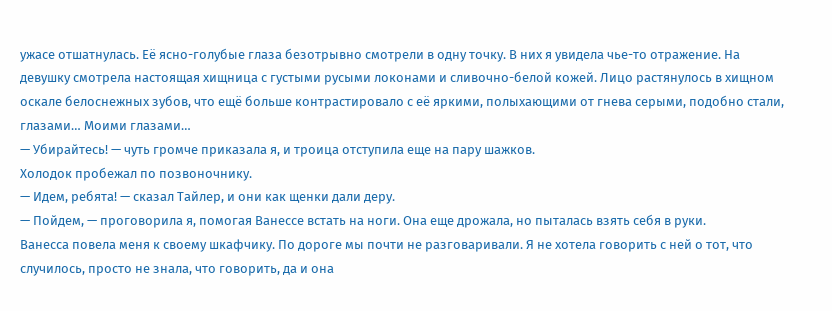ужасе отшатнулась. Её ясно-голубые глаза безотрывно смотрели в одну точку. В них я увидела чье-то отражение. На девушку смотрела настоящая хищница с густыми русыми локонами и сливочно-белой кожей. Лицо растянулось в хищном оскале белоснежных зубов, что ещё больше контрастировало с её яркими, полыхающими от гнева серыми, подобно стали, глазами… Моими глазами…
— Убирайтесь! — чуть громче приказала я, и троица отступила еще на пару шажков.
Холодок пробежал по позвоночнику.
— Идем, ребята! — сказал Тайлер, и они как щенки дали деру.
— Пойдем, — проговорила я, помогая Ванессе встать на ноги. Она еще дрожала, но пыталась взять себя в руки.
Ванесса повела меня к своему шкафчику. По дороге мы почти не разговаривали. Я не хотела говорить с ней о тот, что случилось, просто не знала, что говорить, да и она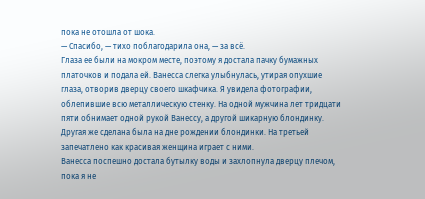пока не отошла от шока.
— Спасибо, — тихо поблагодарила она, — за всё.
Глаза ее были на мокром месте, поэтому я достала пачку бумажных платочков и подала ей. Ванесса слегка улыбнулась, утирая опухшие глаза, отворив дверцу своего шкафчика. Я увидела фотографии, облепившие всю металлическую стенку. На одной мужчина лет тридцати пяти обнимает одной рукой Ванессу, а другой шикарную блондинку. Другая же сделана была на дне рождении блондинки. На третьей запечатлено как красивая женщина играет с ними.
Ванесса поспешно достала бутылку воды и захлопнула дверцу плечом, пока я не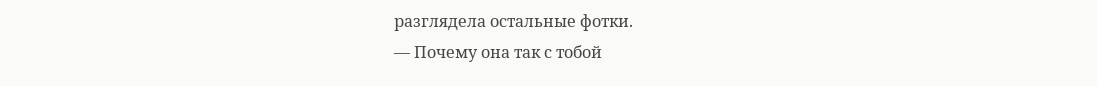разглядела остальные фотки.
— Почему она так с тобой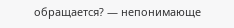обращается? — непонимающе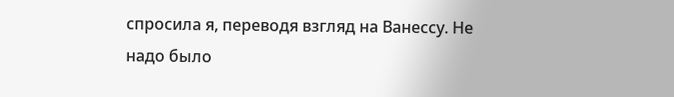спросила я, переводя взгляд на Ванессу. Не надо было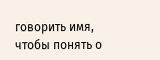говорить имя, чтобы понять о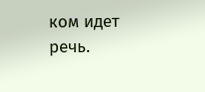ком идет речь.